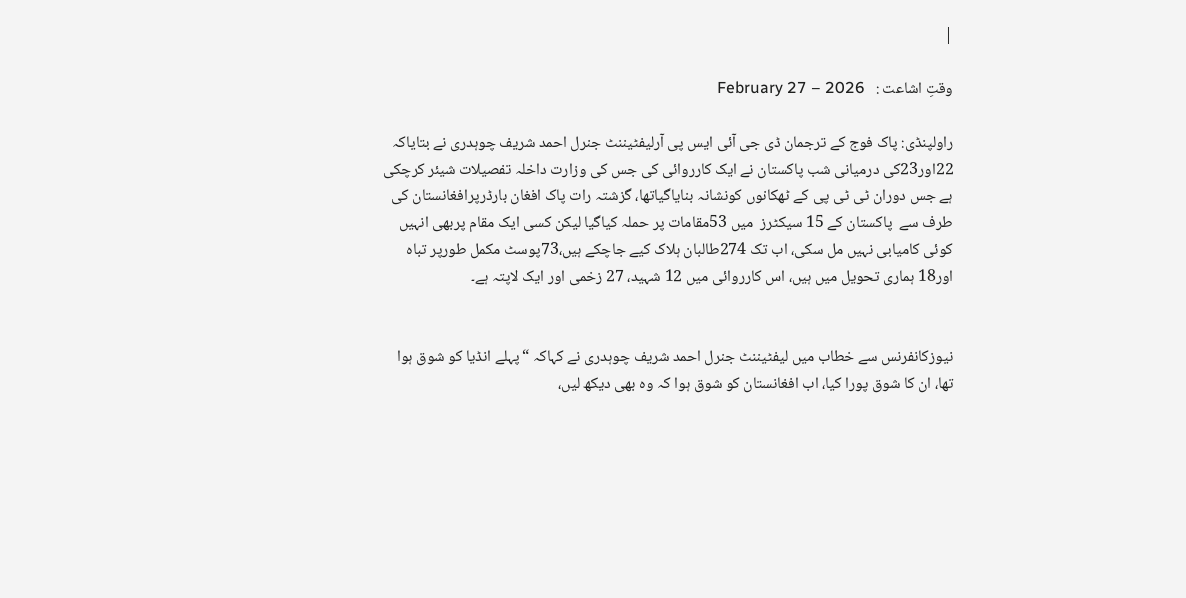|

وقتِ اشاعت :   February 27 – 2026

راولپنڈی: پاک فوج کے ترجمان ڈی جی آئی ایس پی آرلیفٹیننٹ جنرل احمد شریف چوہدری نے بتایاکہ 22اور23کی درمیانی شب پاکستان نے ایک کارروائی کی جس کی وزارت داخلہ تفصیلات شیئر کرچکی ہے جس دوران ٹی ٹی پی کے ٹھکانوں کونشانہ بنایاگیاتھا، گزشتہ رات پاک افغان بارڈرپرافغانستان کی طرف سے  پاکستان کے 15 سیکٹرز  میں 53مقامات پر حملہ کیاگیا لیکن کسی ایک مقام پربھی انہیں کوئی کامیابی نہیں مل سکی، اب تک 274طالبان ہلاک کیے جاچکے ہیں،73پوسٹ مکمل طورپر تباہ اور18 ہماری تحویل میں ہیں، اس کارروائی میں 12 شہید، 27 زخمی اور ایک لاپتہ ہے۔


نیوزکانفرنس سے خطاب میں لیفٹیننٹ جنرل احمد شریف چوہدری نے کہاکہ “پہلے انڈیا کو شوق ہوا تھا، ان کا شوق پورا کیا، اب افغانستان کو شوق ہوا کہ وہ بھی دیکھ لیں،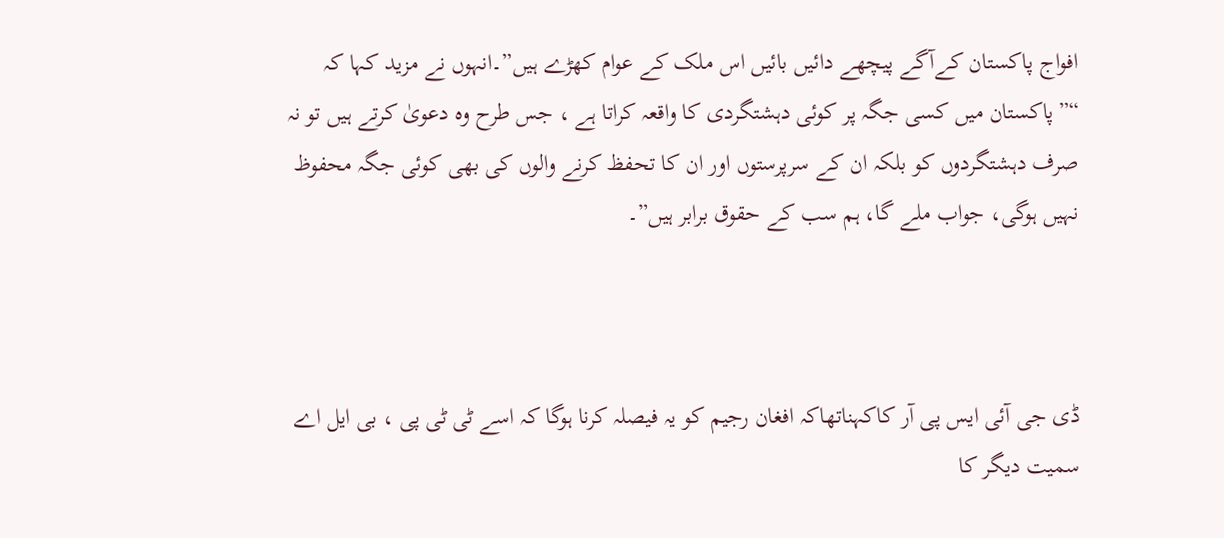افواج پاکستان کےآگے پیچھے دائیں بائیں اس ملک کے عوام کھڑے ہیں”۔انہوں نے مزید کہا کہ “”پاکستان میں کسی جگہ پر کوئی دہشتگردی کا واقعہ کراتا ہے ، جس طرح وہ دعویٰ کرتے ہیں تو نہ صرف دہشتگردوں کو بلکہ ان کے سرپرستوں اور ان کا تحفظ کرنے والوں کی بھی کوئی جگہ محفوظ نہیں ہوگی، جواب ملے گا، ہم سب کے حقوق برابر ہیں”۔



ڈی جی آئی ایس پی آر کاکہناتھاکہ افغان رجیم کو یہ فیصلہ کرنا ہوگا کہ اسے ٹی ٹی پی ، بی ایل اے سمیت دیگر کا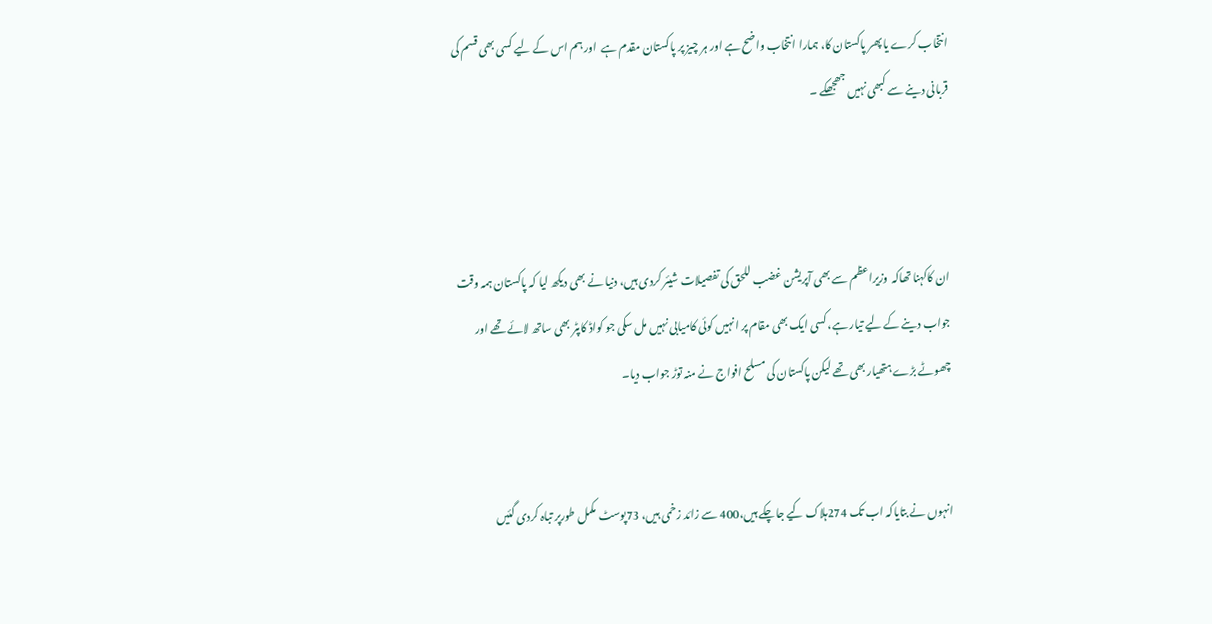انتخاب کرے یا پھر پاکستان کا، ہمارا انتخاب واضح ہے اور ہر چیز پر پاکستان مقدم ہے  اور ہم اس کے لیے کسی بھی قسم کی قربانی دینے سے کبھی نہیں جھجھکے ۔



ان کاکہنا تھاکہ  وزیراعظم سے بھی آپریشن غضب للحق کی تفصیلات شیئر کردی ہیں، دنیا نے بھی دیکھ لیا کہ پاکستان ہمہ وقت جواب دینے کے لیے تیار ہے، کسی ایک بھی مقام پر انہیں کوئی کامیابی نہیں مل سکی جو کواڈ کاپٹر بھی ساتھ لائے تھے اور چھوٹے بڑے ہتھیار بھی تھے لیکن پاکستان کی مسلح افواج نے منہ توڑ جواب دیا۔


انہوں نے بتایاکہ اب تک 274ہلاک کیے جاچکے ہیں،400 سے زائد زخمی ہیں، 73پوسٹ مکمل طورپر تباہ کردی گئیں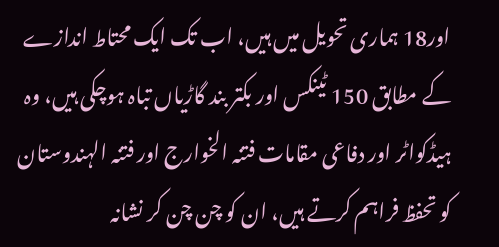اور18 ہماری تحویل میں ہیں، اب تک ایک محتاط اندازے کے مطابق 150 ٹینکس اور بکتر بند گاڑیاں تباہ ہوچکی ہیں، وہ ہیڈکواٹر اور دفاعی مقامات فتنہ الخوارج اور فتنہ الہندوستان کو تحفظ فراہم کرتے ہیں، ان کو چن چن کر نشانہ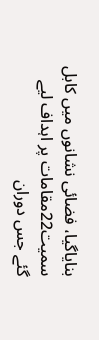بنایاگیا، فضائی نشانوں میں کابل سمیت22مقامات پر اہداف لیے گئے جس دوران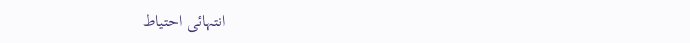انتہائی احتیاط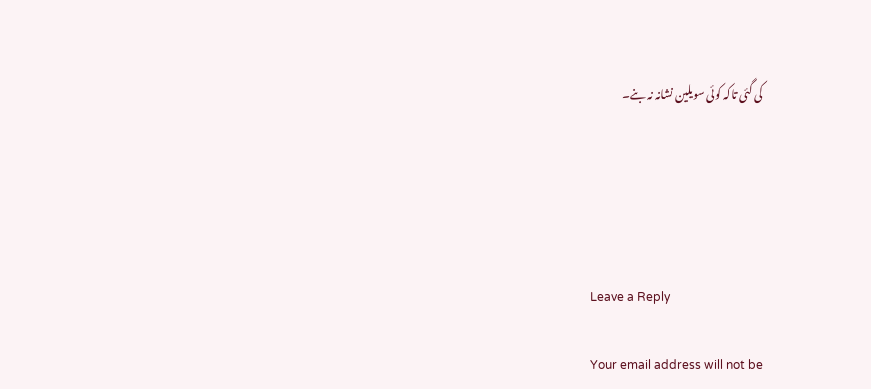کی گئی تاکہ کوئی سویلین نشانہ نہ بنے۔





Leave a Reply

Your email address will not be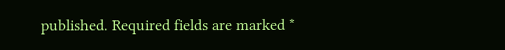published. Required fields are marked *